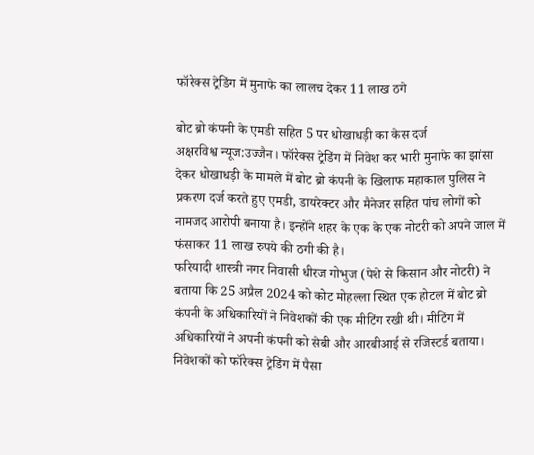फॉरेक्स ट्रेडिंग में मुनाफे का लालच देकर 11 लाख ठगे

बोट ब्रो कंपनी के एमडी सहित 5 पर धोखाधड़ी का केस दर्ज
अक्षरविश्व न्यूज:उज्जैन। फॉरेक्स ट्रेडिंग में निवेश कर भारी मुनाफे का झांसा देकर धोखाधड़ी के मामले में बोट ब्रो कंपनी के खिलाफ महाकाल पुलिस ने प्रकरण दर्ज करते हुए एमडी, डायरेक्टर और मैनेजर सहित पांच लोगों को नामजद आरोपी बनाया है। इन्होंने शहर के एक के एक नोटरी को अपने जाल में फंसाकर 11 लाख रुपये की ठगी की है।
फरियादी शास्त्री नगर निवासी धीरज गोभुज (पेशे से किसान और नोटरी) ने बताया कि 25 अप्रैल 2024 को कोट मोहल्ला स्थित एक होटल में बोट ब्रो कंपनी के अधिकारियों ने निवेशकों की एक मीटिंग रखी थी। मीटिंग में अधिकारियों ने अपनी कंपनी को सेबी और आरबीआई से रजिस्टर्ड बताया। निवेशकों को फॉरेक्स ट्रेडिंग में पैसा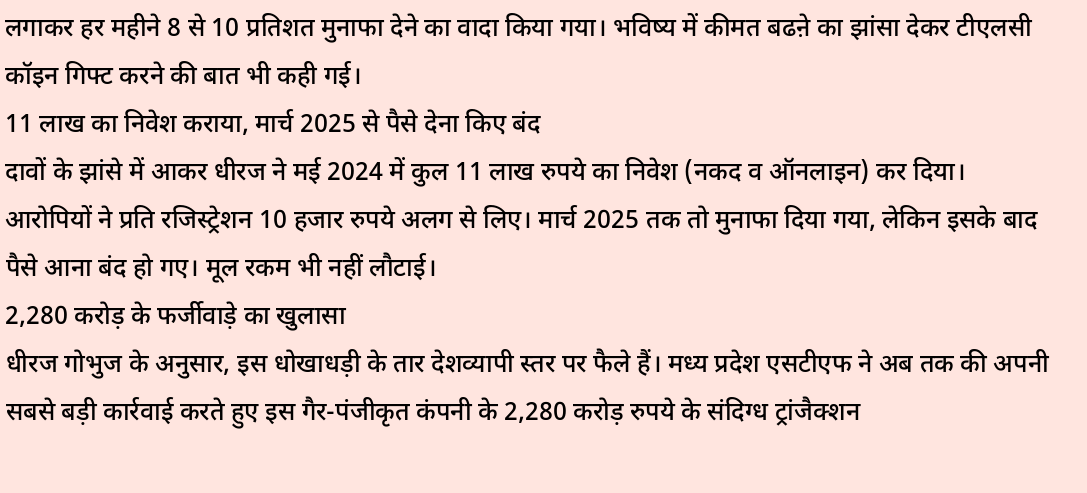लगाकर हर महीने 8 से 10 प्रतिशत मुनाफा देने का वादा किया गया। भविष्य में कीमत बढऩे का झांसा देकर टीएलसी कॉइन गिफ्ट करने की बात भी कही गई।
11 लाख का निवेश कराया, मार्च 2025 से पैसे देना किए बंद
दावों के झांसे में आकर धीरज ने मई 2024 में कुल 11 लाख रुपये का निवेश (नकद व ऑनलाइन) कर दिया। आरोपियों ने प्रति रजिस्ट्रेशन 10 हजार रुपये अलग से लिए। मार्च 2025 तक तो मुनाफा दिया गया, लेकिन इसके बाद पैसे आना बंद हो गए। मूल रकम भी नहीं लौटाई।
2,280 करोड़ के फर्जीवाड़े का खुलासा
धीरज गोभुज के अनुसार, इस धोखाधड़ी के तार देशव्यापी स्तर पर फैले हैं। मध्य प्रदेश एसटीएफ ने अब तक की अपनी सबसे बड़ी कार्रवाई करते हुए इस गैर-पंजीकृत कंपनी के 2,280 करोड़ रुपये के संदिग्ध ट्रांजैक्शन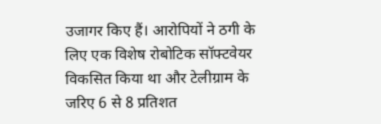उजागर किए हैं। आरोपियों ने ठगी के लिए एक विशेष रोबोटिक सॉफ्टवेयर विकसित किया था और टेलीग्राम के जरिए 6 से 8 प्रतिशत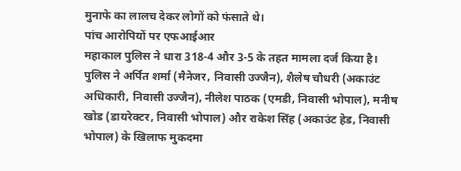मुनाफे का लालच देकर लोगों को फंसाते थे।
पांच आरोपियों पर एफआईआर
महाकाल पुलिस ने धारा 318-4 और 3-5 के तहत मामला दर्ज किया है। पुलिस ने अर्पित शर्मा (मैनेजर, निवासी उज्जैन), शैलेष चौधरी (अकाउंट अधिकारी, निवासी उज्जैन), नीलेश पाठक (एमडी, निवासी भोपाल), मनीष खोड (डायरेक्टर, निवासी भोपाल) और राकेश सिंह (अकाउंट हेड, निवासी भोपाल) के खिलाफ मुकदमा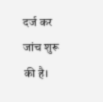दर्ज कर जांच शुरू की है।